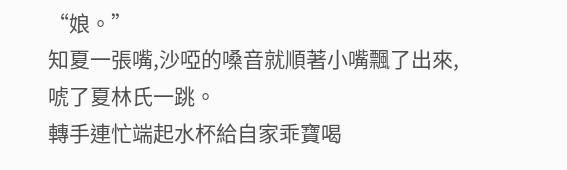“娘。”
知夏一張嘴,沙啞的嗓音就順著小嘴飄了出來,唬了夏林氏一跳。
轉手連忙端起水杯給自家乖寶喝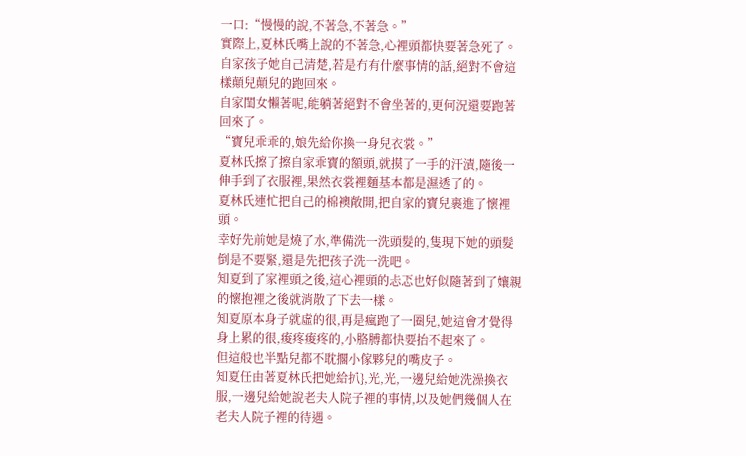一口:“慢慢的說,不著急,不著急。”
實際上,夏林氏嘴上說的不著急,心裡頭都快要著急死了。
自家孩子她自己清楚,若是冇有什麼事情的話,絕對不會這樣顛兒顛兒的跑回來。
自家閨女懶著呢,能躺著絕對不會坐著的,更何況還要跑著回來了。
“寶兒乖乖的,娘先給你換一身兒衣裳。”
夏林氏擦了擦自家乖寶的額頭,就摸了一手的汗漬,隨後一伸手到了衣服裡,果然衣裳裡麵基本都是濕透了的。
夏林氏連忙把自己的棉襖敞開,把自家的寶兒裹進了懷裡頭。
幸好先前她是燒了水,準備洗一洗頭髮的,隻現下她的頭髮倒是不要緊,還是先把孩子洗一洗吧。
知夏到了家裡頭之後,這心裡頭的忐忑也好似隨著到了孃親的懷抱裡之後就消散了下去一樣。
知夏原本身子就虛的很,再是瘋跑了一圈兒,她這會才覺得身上累的很,痠疼痠疼的,小胳膊都快要抬不起來了。
但這般也半點兒都不耽擱小傢夥兒的嘴皮子。
知夏任由著夏林氏把她給扒},光,光,一邊兒給她洗澡換衣服,一邊兒給她說老夫人院子裡的事情,以及她們幾個人在老夫人院子裡的待遇。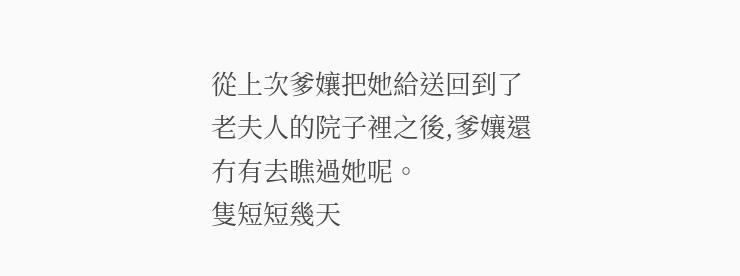從上次爹孃把她給送回到了老夫人的院子裡之後,爹孃還冇有去瞧過她呢。
隻短短幾天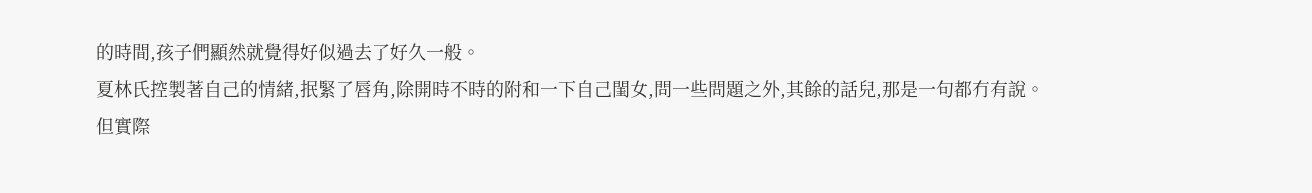的時間,孩子們顯然就覺得好似過去了好久一般。
夏林氏控製著自己的情緒,抿緊了唇角,除開時不時的附和一下自己閨女,問一些問題之外,其餘的話兒,那是一句都冇有說。
但實際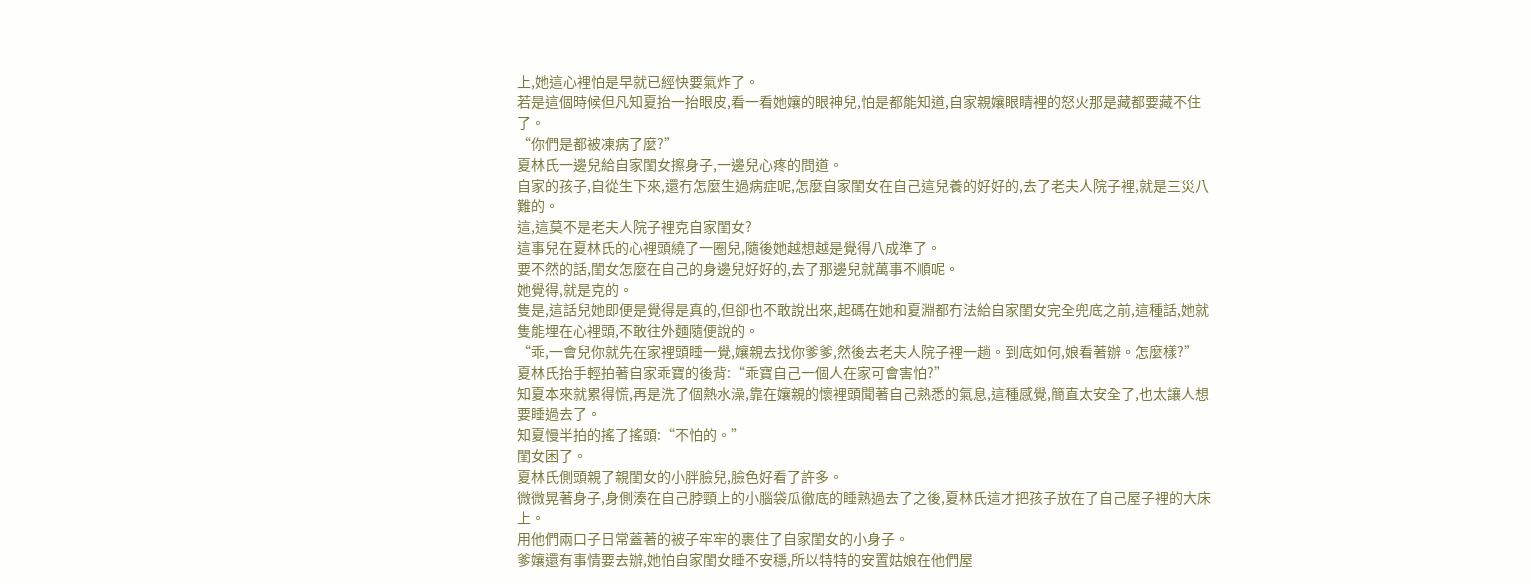上,她這心裡怕是早就已經快要氣炸了。
若是這個時候但凡知夏抬一抬眼皮,看一看她孃的眼神兒,怕是都能知道,自家親孃眼睛裡的怒火那是藏都要藏不住了。
“你們是都被凍病了麼?”
夏林氏一邊兒給自家閨女擦身子,一邊兒心疼的問道。
自家的孩子,自從生下來,還冇怎麼生過病症呢,怎麼自家閨女在自己這兒養的好好的,去了老夫人院子裡,就是三災八難的。
這,這莫不是老夫人院子裡克自家閨女?
這事兒在夏林氏的心裡頭繞了一圈兒,隨後她越想越是覺得八成準了。
要不然的話,閨女怎麼在自己的身邊兒好好的,去了那邊兒就萬事不順呢。
她覺得,就是克的。
隻是,這話兒她即便是覺得是真的,但卻也不敢說出來,起碼在她和夏淵都冇法給自家閨女完全兜底之前,這種話,她就隻能埋在心裡頭,不敢往外麵隨便說的。
“乖,一會兒你就先在家裡頭睡一覺,孃親去找你爹爹,然後去老夫人院子裡一趟。到底如何,娘看著辦。怎麼樣?”
夏林氏抬手輕拍著自家乖寶的後背:“乖寶自己一個人在家可會害怕?”
知夏本來就累得慌,再是洗了個熱水澡,靠在孃親的懷裡頭聞著自己熟悉的氣息,這種感覺,簡直太安全了,也太讓人想要睡過去了。
知夏慢半拍的搖了搖頭:“不怕的。”
閨女困了。
夏林氏側頭親了親閨女的小胖臉兒,臉色好看了許多。
微微晃著身子,身側湊在自己脖頸上的小腦袋瓜徹底的睡熟過去了之後,夏林氏這才把孩子放在了自己屋子裡的大床上。
用他們兩口子日常蓋著的被子牢牢的裹住了自家閨女的小身子。
爹孃還有事情要去辦,她怕自家閨女睡不安穩,所以特特的安置姑娘在他們屋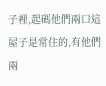子裡,起碼他們兩口這屋子是常住的,有他們兩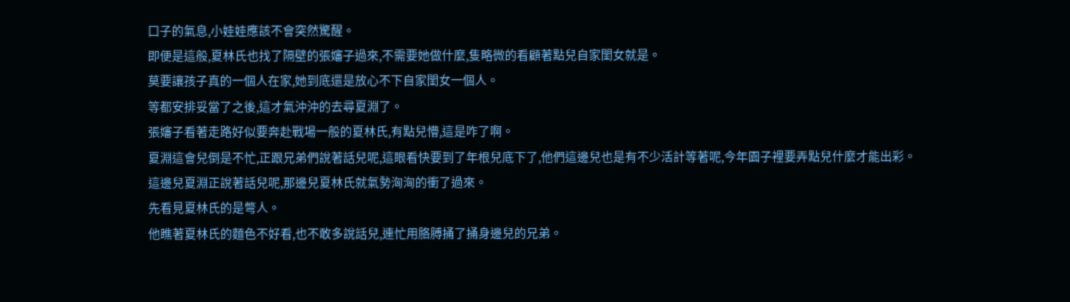口子的氣息,小娃娃應該不會突然驚醒。
即便是這般,夏林氏也找了隔壁的張嬸子過來,不需要她做什麼,隻略微的看顧著點兒自家閨女就是。
莫要讓孩子真的一個人在家,她到底還是放心不下自家閨女一個人。
等都安排妥當了之後,這才氣沖沖的去尋夏淵了。
張嬸子看著走路好似要奔赴戰場一般的夏林氏,有點兒懵,這是咋了啊。
夏淵這會兒倒是不忙,正跟兄弟們說著話兒呢,這眼看快要到了年根兒底下了,他們這邊兒也是有不少活計等著呢,今年園子裡要弄點兒什麼才能出彩。
這邊兒夏淵正說著話兒呢,那邊兒夏林氏就氣勢洶洶的衝了過來。
先看見夏林氏的是彆人。
他瞧著夏林氏的麵色不好看,也不敢多說話兒,連忙用胳膊捅了捅身邊兒的兄弟。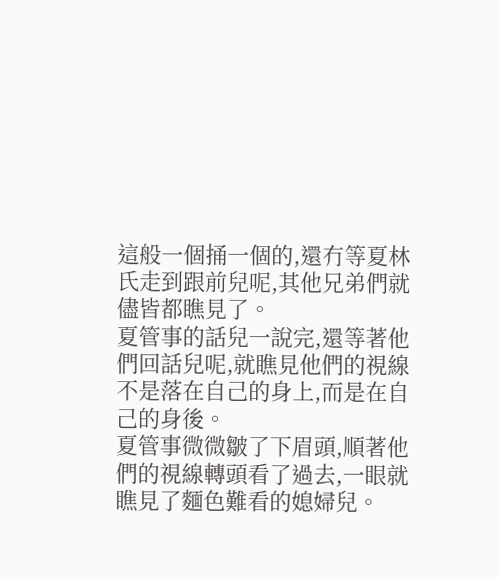這般一個捅一個的,還冇等夏林氏走到跟前兒呢,其他兄弟們就儘皆都瞧見了。
夏管事的話兒一說完,還等著他們回話兒呢,就瞧見他們的視線不是落在自己的身上,而是在自己的身後。
夏管事微微皺了下眉頭,順著他們的視線轉頭看了過去,一眼就瞧見了麵色難看的媳婦兒。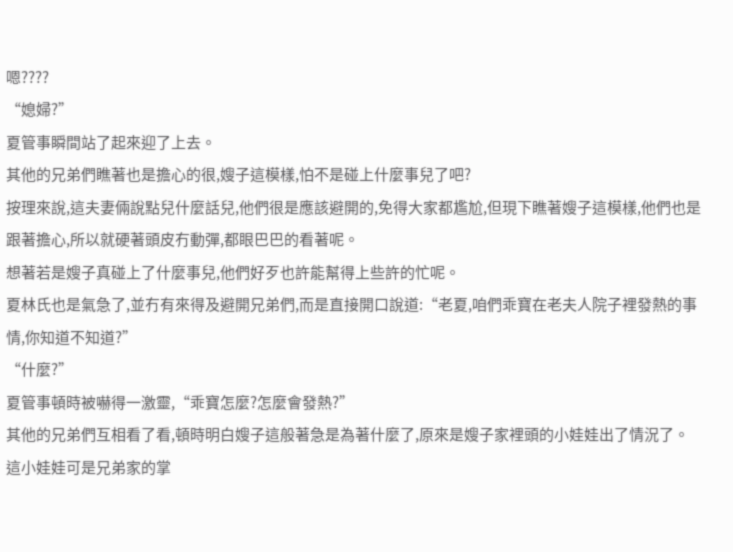嗯????
“媳婦?”
夏管事瞬間站了起來迎了上去。
其他的兄弟們瞧著也是擔心的很,嫂子這模樣,怕不是碰上什麼事兒了吧?
按理來說,這夫妻倆說點兒什麼話兒,他們很是應該避開的,免得大家都尷尬,但現下瞧著嫂子這模樣,他們也是跟著擔心,所以就硬著頭皮冇動彈,都眼巴巴的看著呢。
想著若是嫂子真碰上了什麼事兒,他們好歹也許能幫得上些許的忙呢。
夏林氏也是氣急了,並冇有來得及避開兄弟們,而是直接開口說道:“老夏,咱們乖寶在老夫人院子裡發熱的事情,你知道不知道?”
“什麼?”
夏管事頓時被嚇得一激靈,“乖寶怎麼?怎麼會發熱?”
其他的兄弟們互相看了看,頓時明白嫂子這般著急是為著什麼了,原來是嫂子家裡頭的小娃娃出了情況了。
這小娃娃可是兄弟家的掌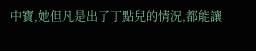中寶,她但凡是出了丁點兒的情況,都能讓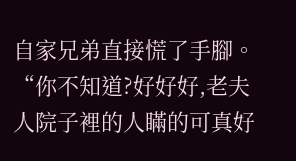自家兄弟直接慌了手腳。
“你不知道?好好好,老夫人院子裡的人瞞的可真好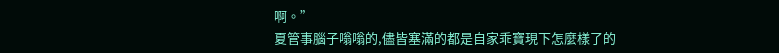啊。”
夏管事腦子嗡嗡的,儘皆塞滿的都是自家乖寶現下怎麼樣了的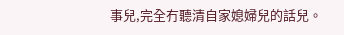事兒,完全冇聽清自家媳婦兒的話兒。